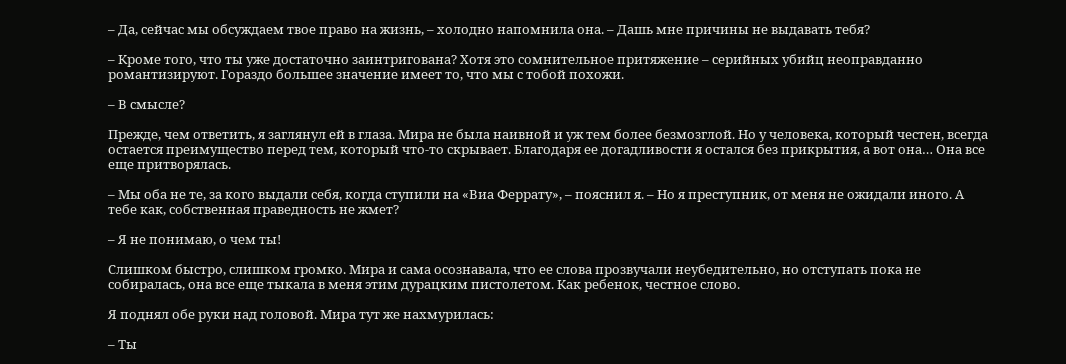– Да, сейчас мы обсуждаем твое право на жизнь, – холодно напомнила она. – Дашь мне причины не выдавать тебя?

– Кроме того, что ты уже достаточно заинтригована? Хотя это сомнительное притяжение – серийных убийц неоправданно романтизируют. Гораздо большее значение имеет то, что мы с тобой похожи.

– В смысле?

Прежде, чем ответить, я заглянул ей в глаза. Мира не была наивной и уж тем более безмозглой. Но у человека, который честен, всегда остается преимущество перед тем, который что-то скрывает. Благодаря ее догадливости я остался без прикрытия, а вот она… Она все еще притворялась.

– Мы оба не те, за кого выдали себя, когда ступили на «Виа Феррату», – пояснил я. – Но я преступник, от меня не ожидали иного. А тебе как, собственная праведность не жмет?

– Я не понимаю, о чем ты!

Слишком быстро, слишком громко. Мира и сама осознавала, что ее слова прозвучали неубедительно, но отступать пока не собиралась, она все еще тыкала в меня этим дурацким пистолетом. Как ребенок, честное слово.

Я поднял обе руки над головой. Мира тут же нахмурилась:

– Ты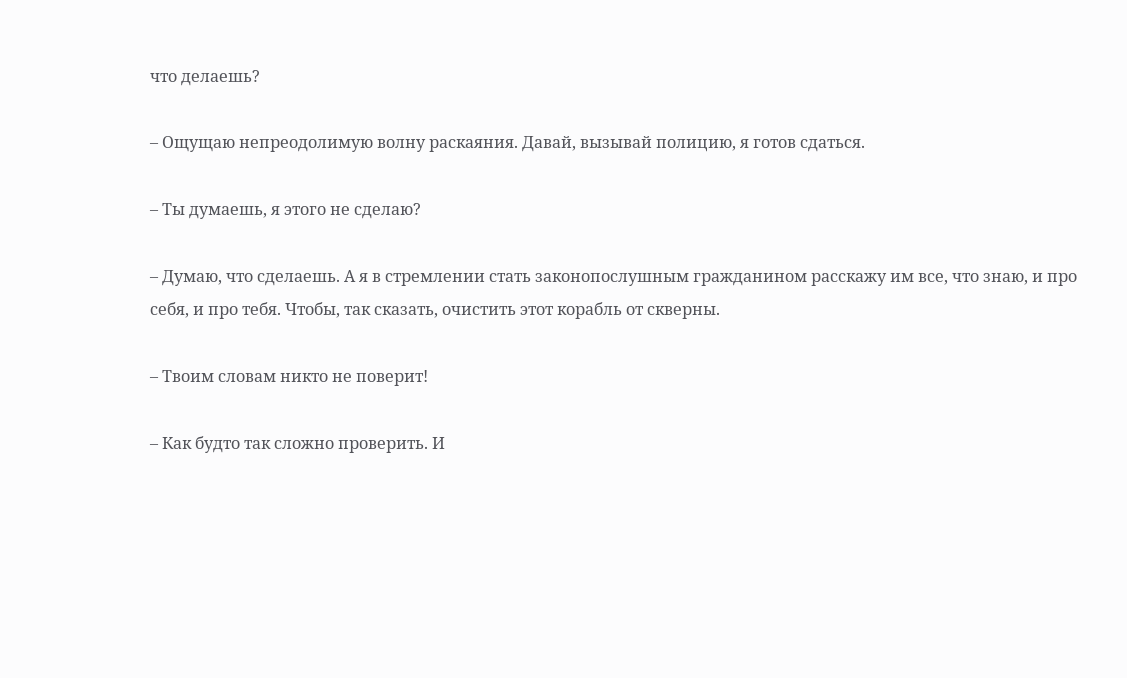что делаешь?

– Ощущаю непреодолимую волну раскаяния. Давай, вызывай полицию, я готов сдаться.

– Ты думаешь, я этого не сделаю?

– Думаю, что сделаешь. А я в стремлении стать законопослушным гражданином расскажу им все, что знаю, и про себя, и про тебя. Чтобы, так сказать, очистить этот корабль от скверны.

– Твоим словам никто не поверит!

– Как будто так сложно проверить. И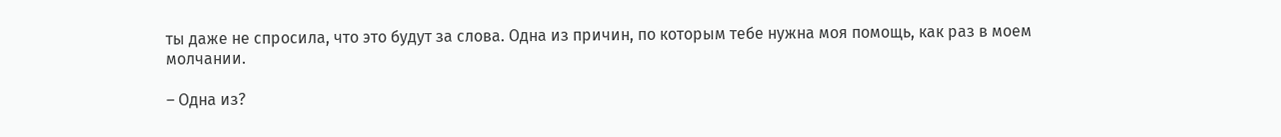ты даже не спросила, что это будут за слова. Одна из причин, по которым тебе нужна моя помощь, как раз в моем молчании.

– Одна из?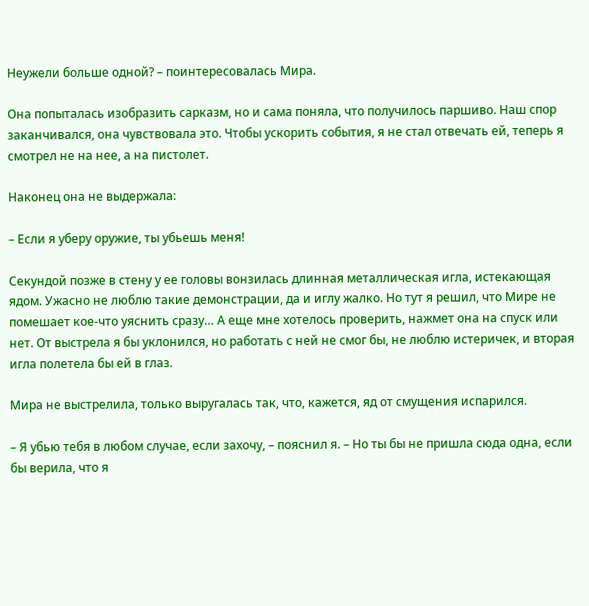Неужели больше одной? – поинтересовалась Мира.

Она попыталась изобразить сарказм, но и сама поняла, что получилось паршиво. Наш спор заканчивался, она чувствовала это. Чтобы ускорить события, я не стал отвечать ей, теперь я смотрел не на нее, а на пистолет.

Наконец она не выдержала:

– Если я уберу оружие, ты убьешь меня!

Секундой позже в стену у ее головы вонзилась длинная металлическая игла, истекающая ядом. Ужасно не люблю такие демонстрации, да и иглу жалко. Но тут я решил, что Мире не помешает кое-что уяснить сразу… А еще мне хотелось проверить, нажмет она на спуск или нет. От выстрела я бы уклонился, но работать с ней не смог бы, не люблю истеричек, и вторая игла полетела бы ей в глаз.

Мира не выстрелила, только выругалась так, что, кажется, яд от смущения испарился.

– Я убью тебя в любом случае, если захочу, – пояснил я. – Но ты бы не пришла сюда одна, если бы верила, что я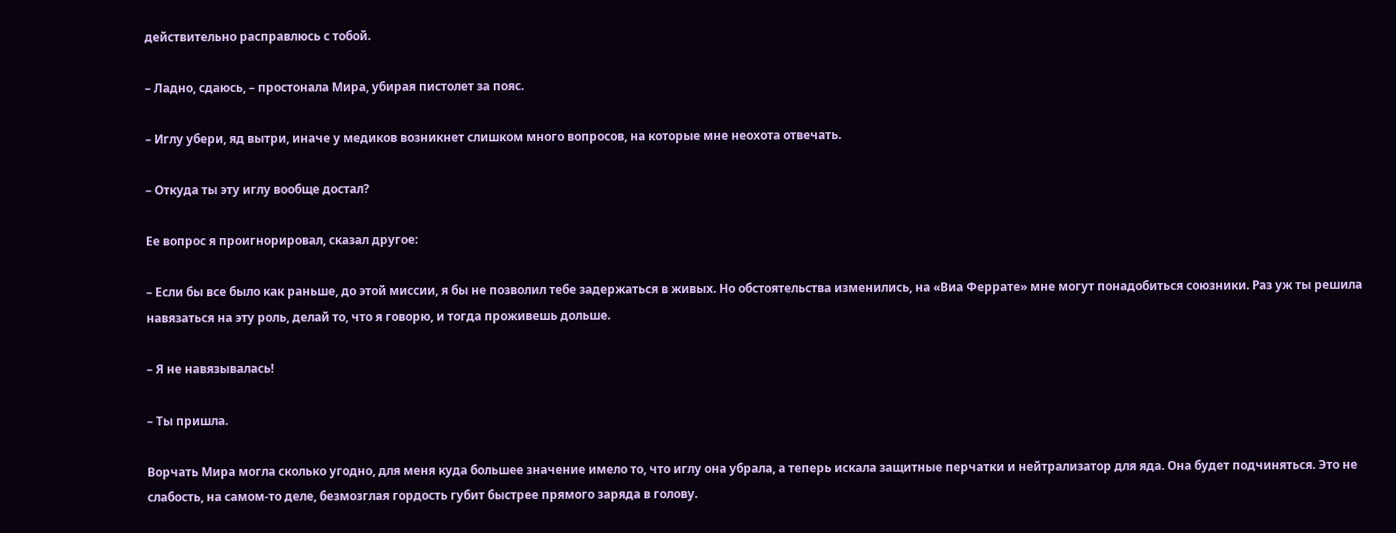действительно расправлюсь с тобой.

– Ладно, сдаюсь, – простонала Мира, убирая пистолет за пояс.

– Иглу убери, яд вытри, иначе у медиков возникнет слишком много вопросов, на которые мне неохота отвечать.

– Откуда ты эту иглу вообще достал?

Ее вопрос я проигнорировал, сказал другое:

– Если бы все было как раньше, до этой миссии, я бы не позволил тебе задержаться в живых. Но обстоятельства изменились, на «Виа Феррате» мне могут понадобиться союзники. Раз уж ты решила навязаться на эту роль, делай то, что я говорю, и тогда проживешь дольше.

– Я не навязывалась!

– Ты пришла.

Ворчать Мира могла сколько угодно, для меня куда большее значение имело то, что иглу она убрала, а теперь искала защитные перчатки и нейтрализатор для яда. Она будет подчиняться. Это не слабость, на самом-то деле, безмозглая гордость губит быстрее прямого заряда в голову.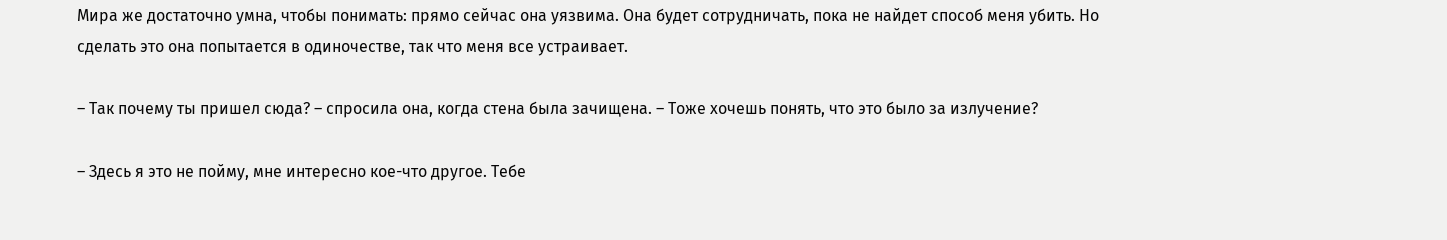Мира же достаточно умна, чтобы понимать: прямо сейчас она уязвима. Она будет сотрудничать, пока не найдет способ меня убить. Но сделать это она попытается в одиночестве, так что меня все устраивает.

– Так почему ты пришел сюда? – спросила она, когда стена была зачищена. – Тоже хочешь понять, что это было за излучение?

– Здесь я это не пойму, мне интересно кое-что другое. Тебе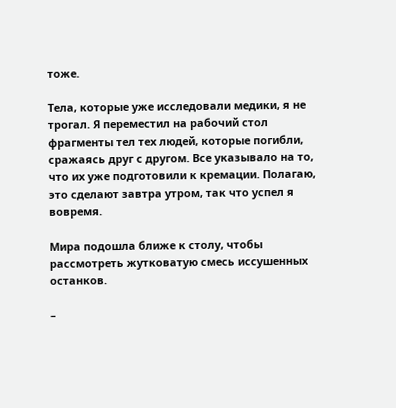тоже.

Тела, которые уже исследовали медики, я не трогал. Я переместил на рабочий стол фрагменты тел тех людей, которые погибли, сражаясь друг с другом. Все указывало на то, что их уже подготовили к кремации. Полагаю, это сделают завтра утром, так что успел я вовремя.

Мира подошла ближе к столу, чтобы рассмотреть жутковатую смесь иссушенных останков.

–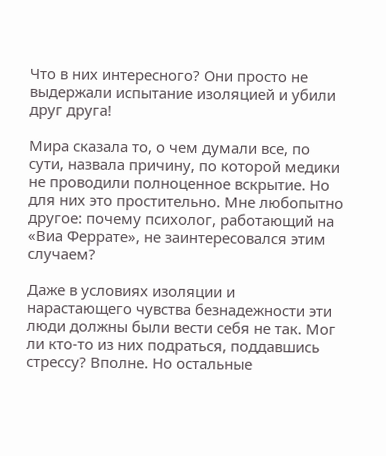Что в них интересного? Они просто не выдержали испытание изоляцией и убили друг друга!

Мира сказала то, о чем думали все, по сути, назвала причину, по которой медики не проводили полноценное вскрытие. Но для них это простительно. Мне любопытно другое: почему психолог, работающий на «Виа Феррате», не заинтересовался этим случаем?

Даже в условиях изоляции и нарастающего чувства безнадежности эти люди должны были вести себя не так. Мог ли кто-то из них подраться, поддавшись стрессу? Вполне. Но остальные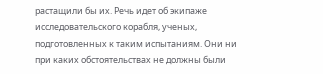растащили бы их. Речь идет об экипаже исследовательского корабля, ученых, подготовленных к таким испытаниям. Они ни при каких обстоятельствах не должны были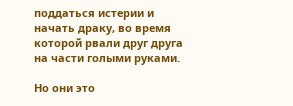поддаться истерии и начать драку, во время которой рвали друг друга на части голыми руками.

Но они это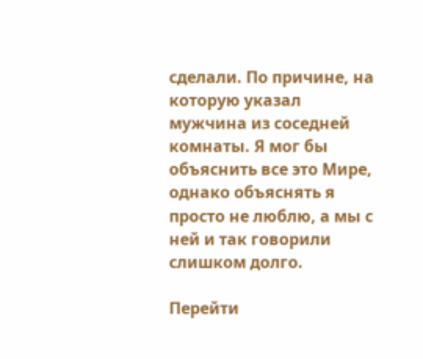сделали. По причине, на которую указал мужчина из соседней комнаты. Я мог бы объяснить все это Мире, однако объяснять я просто не люблю, а мы с ней и так говорили слишком долго.

Перейти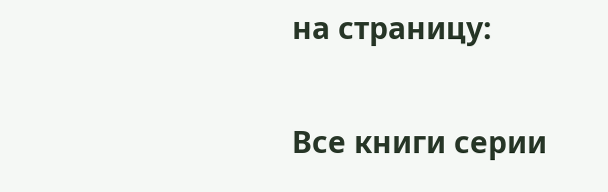на страницу:

Все книги серии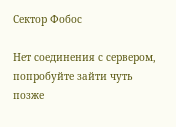Сектор Фобос

Нет соединения с сервером, попробуйте зайти чуть позже